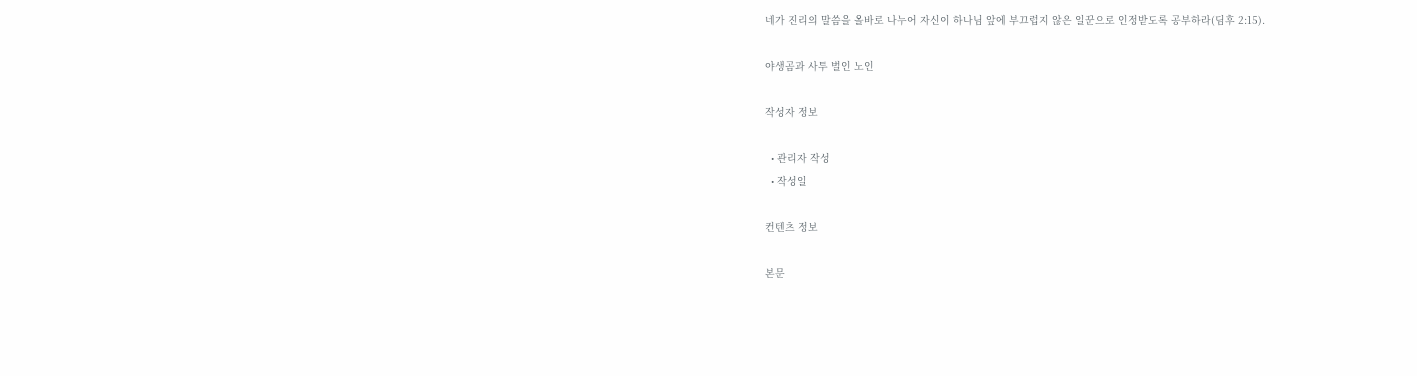네가 진리의 말씀을 올바로 나누어 자신이 하나님 앞에 부끄럽지 않은 일꾼으로 인정받도록 공부하라(딤후 2:15).

야생곰과 사투 벌인 노인

작성자 정보

  • 관리자 작성
  • 작성일

컨텐츠 정보

본문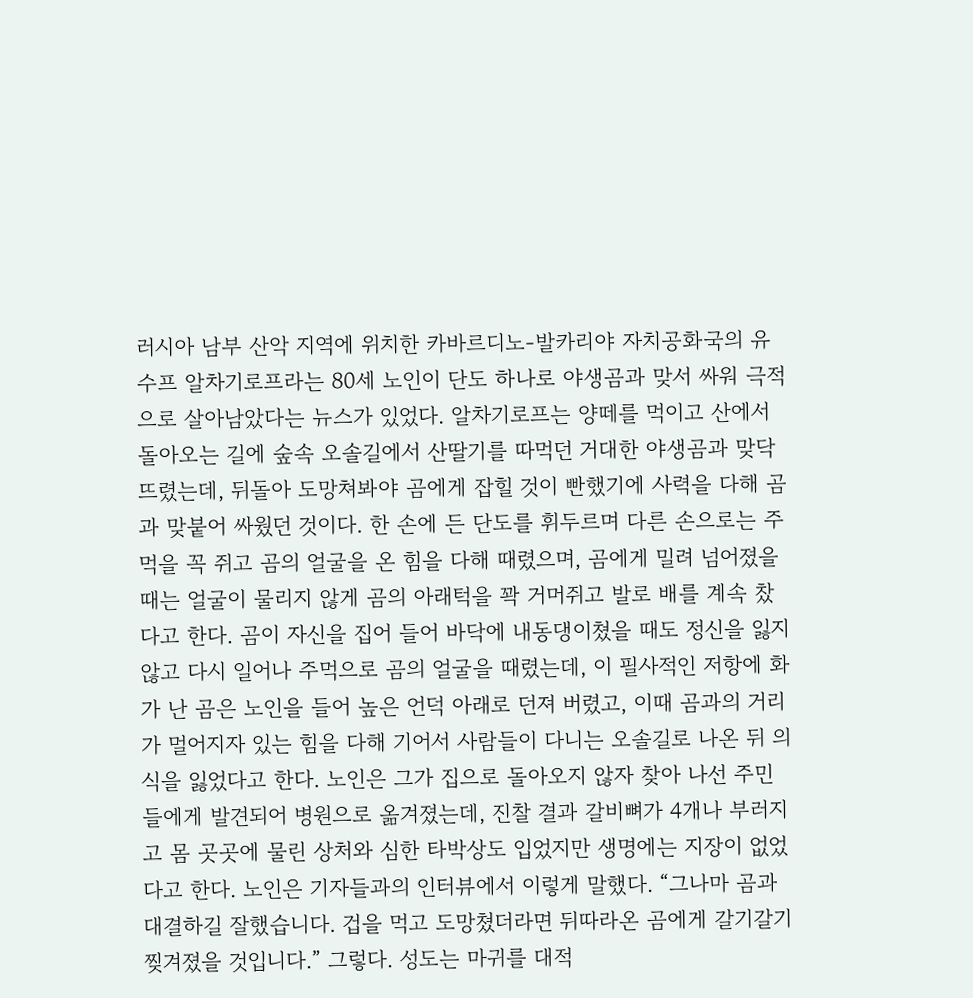러시아 남부 산악 지역에 위치한 카바르디노-발카리야 자치공화국의 유수프 알차기로프라는 80세 노인이 단도 하나로 야생곰과 맞서 싸워 극적으로 살아남았다는 뉴스가 있었다. 알차기로프는 양떼를 먹이고 산에서 돌아오는 길에 숲속 오솔길에서 산딸기를 따먹던 거대한 야생곰과 맞닥뜨렸는데, 뒤돌아 도망쳐봐야 곰에게 잡힐 것이 빤했기에 사력을 다해 곰과 맞붙어 싸웠던 것이다. 한 손에 든 단도를 휘두르며 다른 손으로는 주먹을 꼭 쥐고 곰의 얼굴을 온 힘을 다해 때렸으며, 곰에게 밀려 넘어졌을 때는 얼굴이 물리지 않게 곰의 아래턱을 꽉 거머쥐고 발로 배를 계속 찼다고 한다. 곰이 자신을 집어 들어 바닥에 내동댕이쳤을 때도 정신을 잃지 않고 다시 일어나 주먹으로 곰의 얼굴을 때렸는데, 이 필사적인 저항에 화가 난 곰은 노인을 들어 높은 언덕 아래로 던져 버렸고, 이때 곰과의 거리가 멀어지자 있는 힘을 다해 기어서 사람들이 다니는 오솔길로 나온 뒤 의식을 잃었다고 한다. 노인은 그가 집으로 돌아오지 않자 찾아 나선 주민들에게 발견되어 병원으로 옮겨졌는데, 진찰 결과 갈비뼈가 4개나 부러지고 몸 곳곳에 물린 상처와 심한 타박상도 입었지만 생명에는 지장이 없었다고 한다. 노인은 기자들과의 인터뷰에서 이렇게 말했다. “그나마 곰과 대결하길 잘했습니다. 겁을 먹고 도망쳤더라면 뒤따라온 곰에게 갈기갈기 찢겨졌을 것입니다.” 그렇다. 성도는 마귀를 대적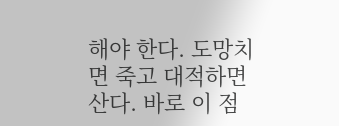해야 한다. 도망치면 죽고 대적하면 산다. 바로 이 점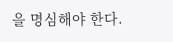을 명심해야 한다.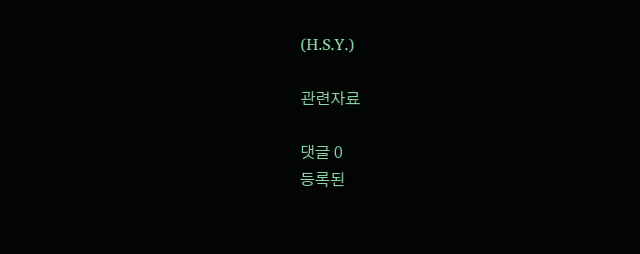(H.S.Y.)

관련자료

댓글 0
등록된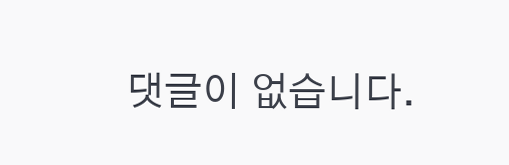댓글이 없습니다.